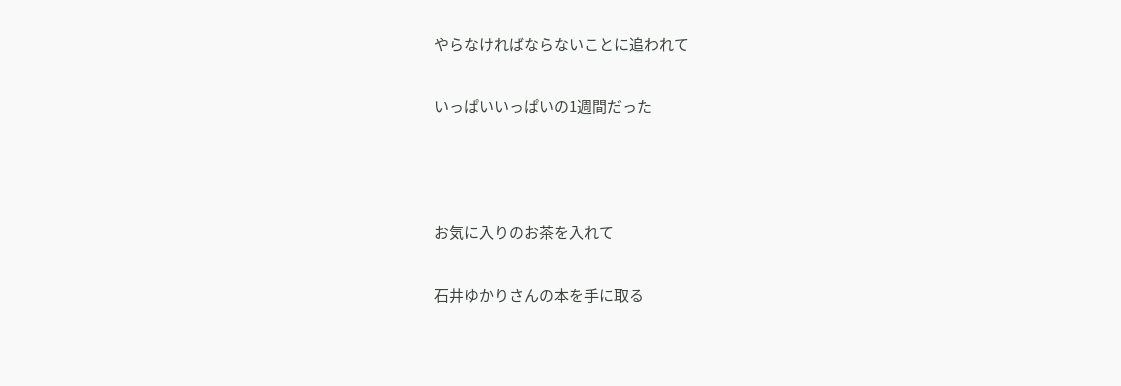やらなければならないことに追われて

いっぱいいっぱいの1週間だった



お気に入りのお茶を入れて

石井ゆかりさんの本を手に取る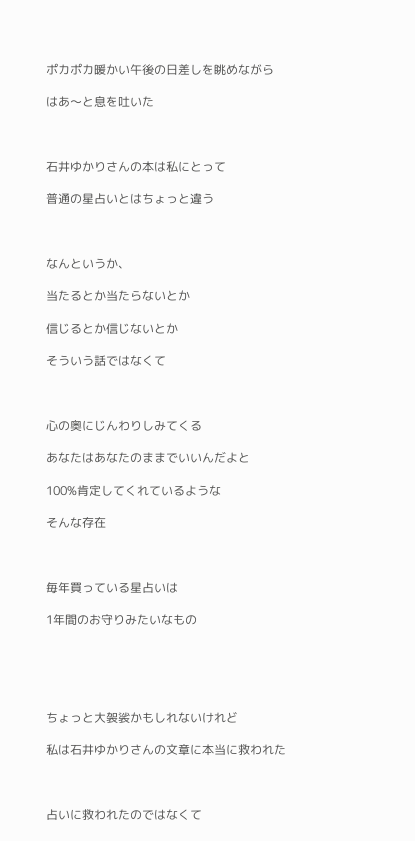ポカポカ暖かい午後の日差しを眺めながら

はあ〜と息を吐いた



石井ゆかりさんの本は私にとって

普通の星占いとはちょっと違う



なんというか、

当たるとか当たらないとか

信じるとか信じないとか

そういう話ではなくて



心の奥にじんわりしみてくる

あなたはあなたのままでいいんだよと

100%肯定してくれているような

そんな存在



毎年買っている星占いは

1年間のお守りみたいなもの





ちょっと大袈裟かもしれないけれど

私は石井ゆかりさんの文章に本当に救われた



占いに救われたのではなくて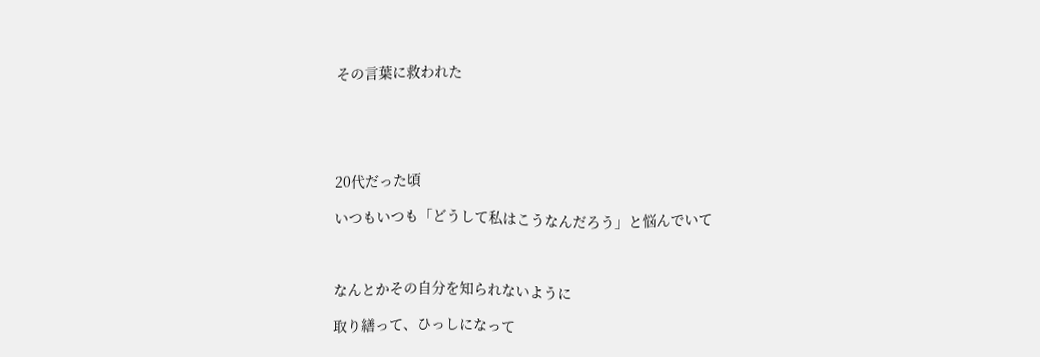その言葉に救われた





20代だった頃

いつもいつも「どうして私はこうなんだろう」と悩んでいて



なんとかその自分を知られないように

取り繕って、ひっしになって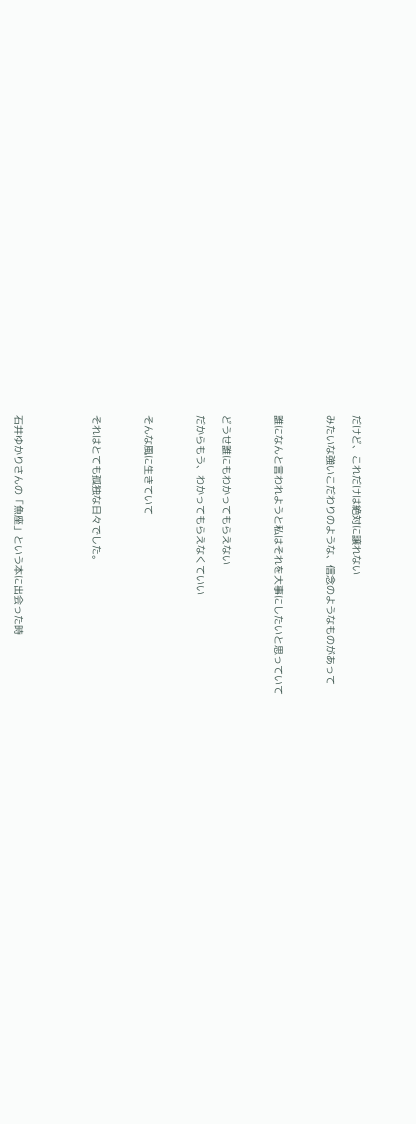だけど、これだけは絶対に譲れない

みたいな強いこだわりのような、信念のようなものがあって



誰になんと言われようと私はそれを大事にしたいと思っていて



どうせ誰にもわかってもらえない

だからもう、わかってもらえなくていい



そんな風に生きていて



それはとても孤独な日々でした。





石井ゆかりさんの「魚座」という本に出会った時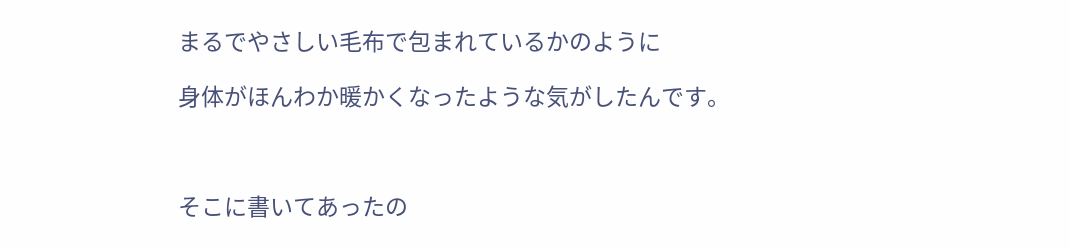まるでやさしい毛布で包まれているかのように

身体がほんわか暖かくなったような気がしたんです。



そこに書いてあったの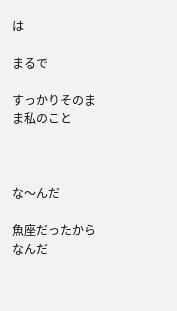は

まるで

すっかりそのまま私のこと



な〜んだ

魚座だったからなんだ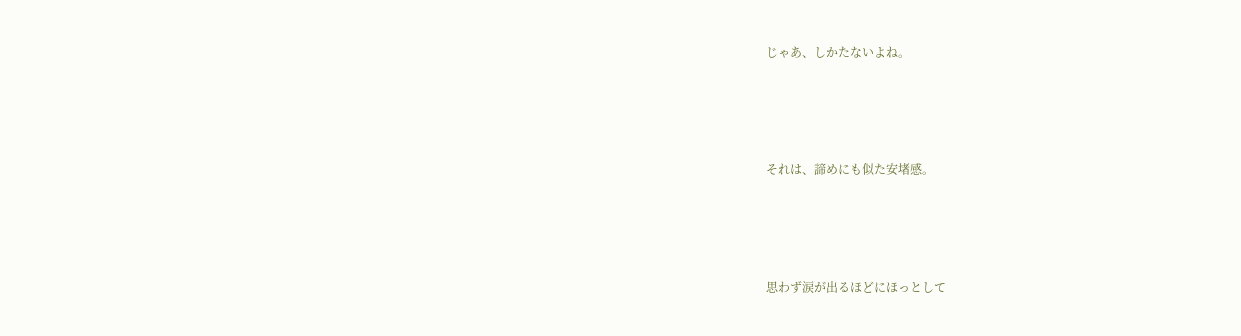じゃあ、しかたないよね。





それは、諦めにも似た安堵感。





思わず涙が出るほどにほっとして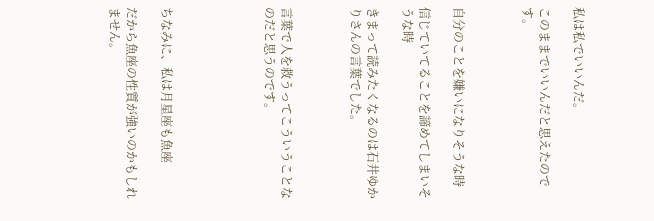私は私でいいんだ。

このままでいいんだと思えたのです。



自分のことを嫌いになりそうな時

信じていてることを諦めてしまいそうな時

きまって読みたくなるのは石井ゆかりさんの言葉でした。



言葉で人を救うってこういうことなのだと思うのです。





ちなみに、私は月星座も魚座

だから魚座の性質が強いのかもしれません。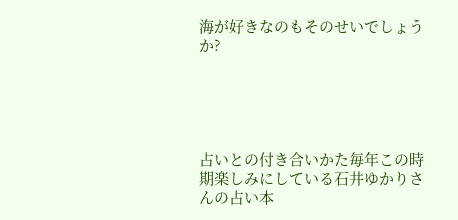海が好きなのもそのせいでしょうか?





占いとの付き合いかた毎年この時期楽しみにしている石井ゆかりさんの占い本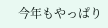今年もやっぱり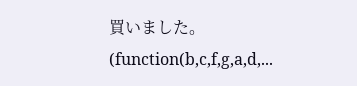買いました。 (function(b,c,f,g,a,d,...